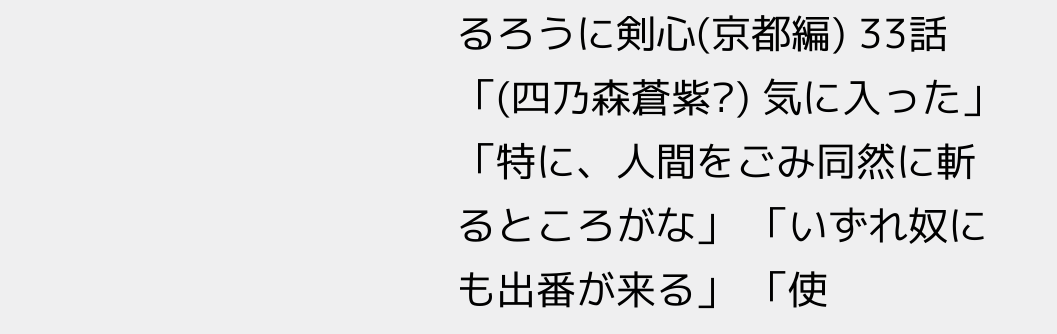るろうに剣心(京都編) 33話 「(四乃森蒼紫?) 気に入った」 「特に、人間をごみ同然に斬るところがな」 「いずれ奴にも出番が来る」 「使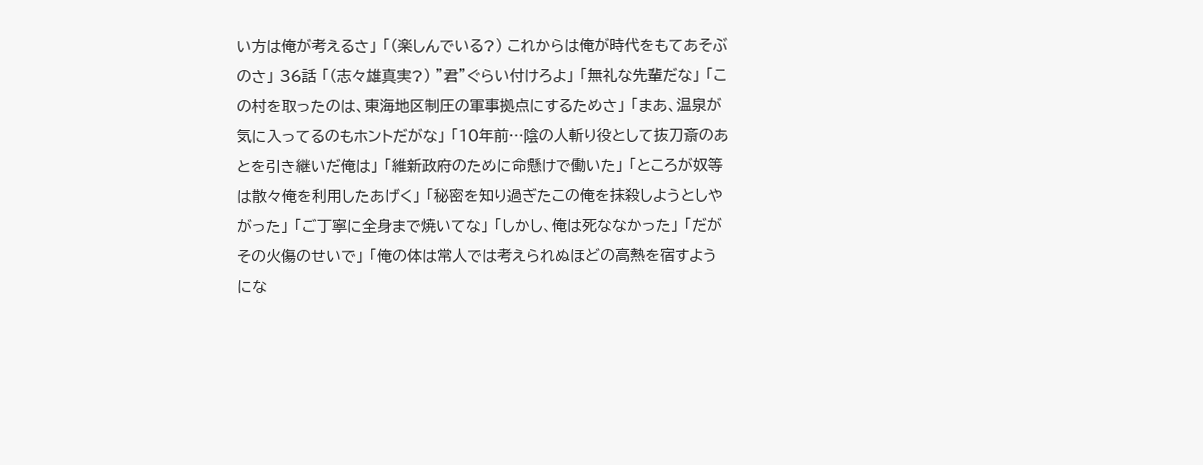い方は俺が考えるさ」 「(楽しんでいる?) これからは俺が時代をもてあそぶのさ」 36話 「(志々雄真実?) ”君”ぐらい付けろよ」 「無礼な先輩だな」 「この村を取ったのは、東海地区制圧の軍事拠点にするためさ」 「まあ、温泉が気に入ってるのもホントだがな」 「10年前…陰の人斬り役として抜刀斎のあとを引き継いだ俺は」 「維新政府のために命懸けで働いた」 「ところが奴等は散々俺を利用したあげく」 「秘密を知り過ぎたこの俺を抹殺しようとしやがった」 「ご丁寧に全身まで焼いてな」 「しかし、俺は死ななかった」 「だがその火傷のせいで」 「俺の体は常人では考えられぬほどの高熱を宿すようにな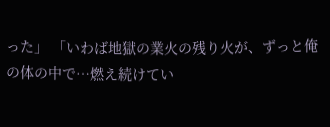った」 「いわば地獄の業火の残り火が、ずっと俺の体の中で…燃え続けてい